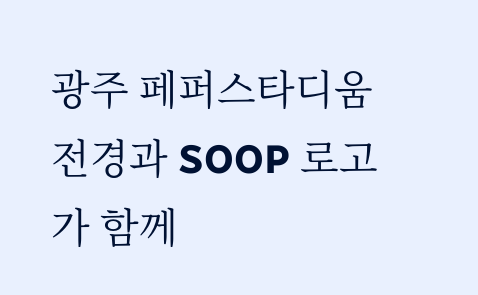광주 페퍼스타디움 전경과 SOOP 로고가 함께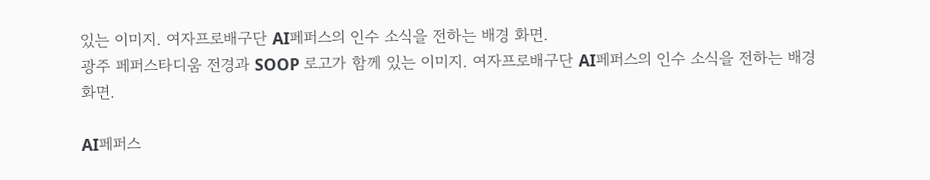있는 이미지. 여자프로배구단 AI페퍼스의 인수 소식을 전하는 배경 화면.
광주 페퍼스타디움 전경과 SOOP 로고가 함께 있는 이미지. 여자프로배구단 AI페퍼스의 인수 소식을 전하는 배경 화면.

AI페퍼스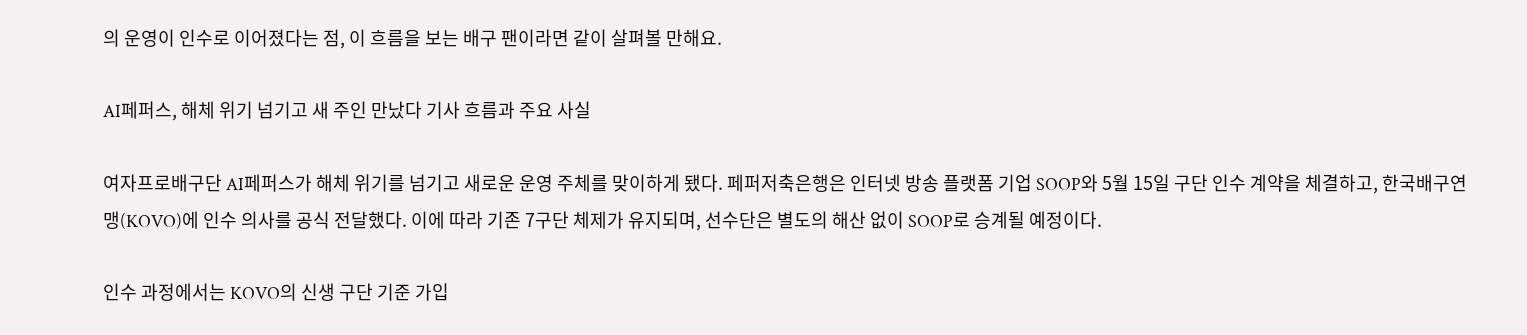의 운영이 인수로 이어졌다는 점, 이 흐름을 보는 배구 팬이라면 같이 살펴볼 만해요.

AI페퍼스, 해체 위기 넘기고 새 주인 만났다 기사 흐름과 주요 사실

여자프로배구단 AI페퍼스가 해체 위기를 넘기고 새로운 운영 주체를 맞이하게 됐다. 페퍼저축은행은 인터넷 방송 플랫폼 기업 SOOP와 5월 15일 구단 인수 계약을 체결하고, 한국배구연맹(KOVO)에 인수 의사를 공식 전달했다. 이에 따라 기존 7구단 체제가 유지되며, 선수단은 별도의 해산 없이 SOOP로 승계될 예정이다.

인수 과정에서는 KOVO의 신생 구단 기준 가입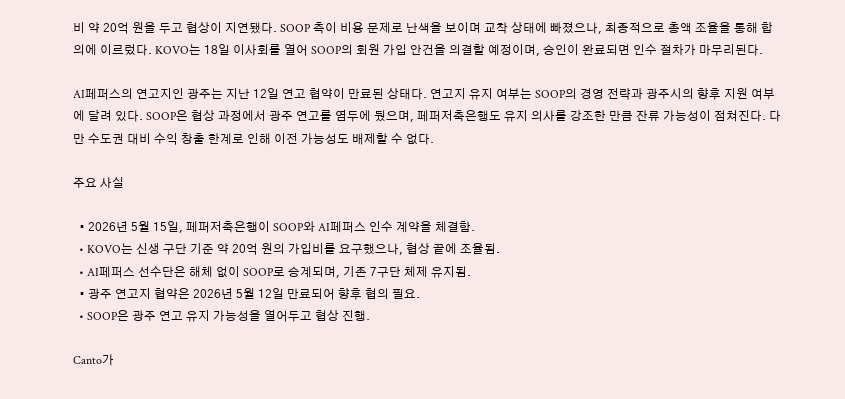비 약 20억 원을 두고 협상이 지연됐다. SOOP 측이 비용 문제로 난색을 보이며 교착 상태에 빠졌으나, 최종적으로 총액 조율을 통해 합의에 이르렀다. KOVO는 18일 이사회를 열어 SOOP의 회원 가입 안건을 의결할 예정이며, 승인이 완료되면 인수 절차가 마무리된다.

AI페퍼스의 연고지인 광주는 지난 12일 연고 협약이 만료된 상태다. 연고지 유지 여부는 SOOP의 경영 전략과 광주시의 향후 지원 여부에 달려 있다. SOOP은 협상 과정에서 광주 연고를 염두에 뒀으며, 페퍼저축은행도 유지 의사를 강조한 만큼 잔류 가능성이 점쳐진다. 다만 수도권 대비 수익 창출 한계로 인해 이전 가능성도 배제할 수 없다.

주요 사실

  • 2026년 5월 15일, 페퍼저축은행이 SOOP와 AI페퍼스 인수 계약을 체결함.
  • KOVO는 신생 구단 기준 약 20억 원의 가입비를 요구했으나, 협상 끝에 조율됨.
  • AI페퍼스 선수단은 해체 없이 SOOP로 승계되며, 기존 7구단 체제 유지됨.
  • 광주 연고지 협약은 2026년 5월 12일 만료되어 향후 협의 필요.
  • SOOP은 광주 연고 유지 가능성을 열어두고 협상 진행.

Canto가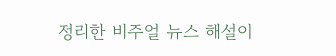정리한 비주얼 뉴스 해설이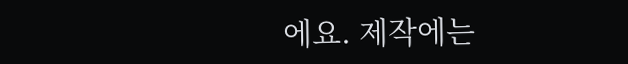에요. 제작에는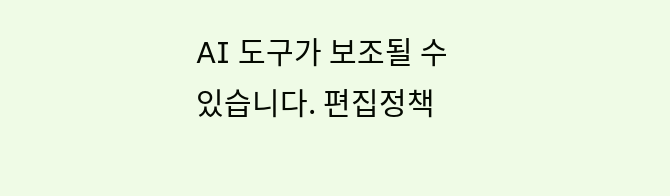AI 도구가 보조될 수 있습니다. 편집정책